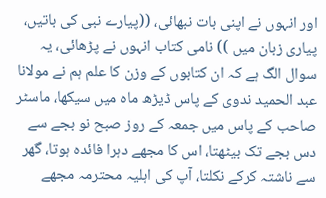اور انہوں نے اپنی بات نبھائی، ((پیارے نبی کی باتیں، پیاری زبان میں )) نامی کتاب انہوں نے پڑھائی، یہ سوال الگ ہے کہ ان کتابوں کے وزن کا علم ہم نے مولانا عبد الحمید ندوی کے پاس ڈیڑھ ماہ میں سیکھا، ماسٹر صاحب کے پاس میں جمعہ کے روز صبح نو بجے سے دس بجے تک بیٹھتا، اس کا مجھے دہرا فائدہ ہوتا، گھر سے ناشتہ کرکے نکلتا، آپ کی اہلیہ محترمہ مجھے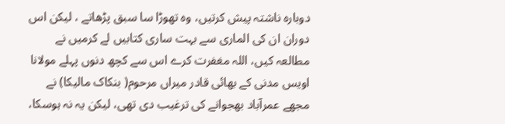دوبارہ ناشتہ پیش کرتیں، وہ تھوڑا سا سبق پڑھاتے ، لیکن اس دوران ان کی الماری سے بہت ساری کتابیں لے کرمیں نے مطالعہ کیں، اللہ مغفرت کرے اس سے کچھ دنوں پہلے مولانا اویس مدنی کے بھائی قادر میراں مرحوم( بنکاک مالیکا) نے مجھے عمرآباد بھجوانے کی ترغیب دی تھی، لیکن یہ نہ ہوسکا،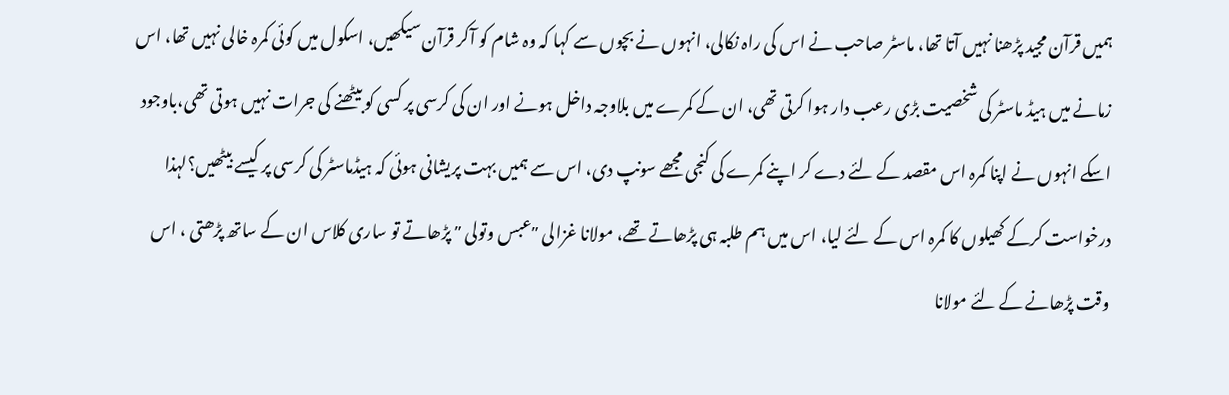ہمیں قرآن مجید پڑھنا نہیں آتا تھا، ماسٹر صاحب نے اس کی راہ نکالی، انہوں نے بچوں سے کہا کہ وہ شام کو آکر قرآن سیکھیں، اسکول میں کوئی کمرہ خالی نہیں تھا، اس زمانے میں ہیڈ ماسٹر کی شخصیت بڑی رعب دار ہوا کرتی تھی، ان کے کمرے میں بلاوجہ داخل ہونے اور ان کی کرسی پر کسی کو بیٹھنے کی جرات نہیں ہوتی تھی،باوجود اسکے انہوں نے اپنا کمرہ اس مقصد کے لئے دے کر اپنے کمرے کی کنجی مجھے سونپ دی، اس سے ہمیں بہت پریشانی ہوئی کہ ہیڈماسٹر کی کرسی پر کیسے بیٹھیں؟لہذا درخواست کرکے کھیلوں کا کمرہ اس کے لئے لیا، اس میں ہم طلبہ ہی پڑھاتے تھے، مولانا غزالی ″عبس وتولی ″ پڑھاتے تو ساری کلاس ان کے ساتھ پڑھتی ، اس وقت پڑھانے کے لئے مولانا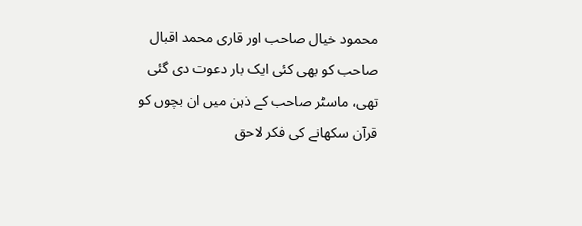محمود خیال صاحب اور قاری محمد اقبال صاحب کو بھی کئی ایک بار دعوت دی گئی تھی، ماسٹر صاحب کے ذہن میں ان بچوں کو قرآن سکھانے کی فکر لاحق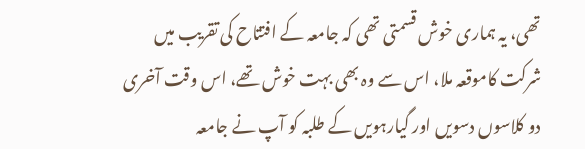تھی، یہ ہماری خوش قسمتی تھی کہ جامعہ کے افتتاح کی تقریب میں شرکت کاموقعہ ملا، اس سے وہ بھی بہت خوش تھے، اس وقت آخری دو کلاسوں دسویں اور گیارہویں کے طلبہ کو آپ نے جامعہ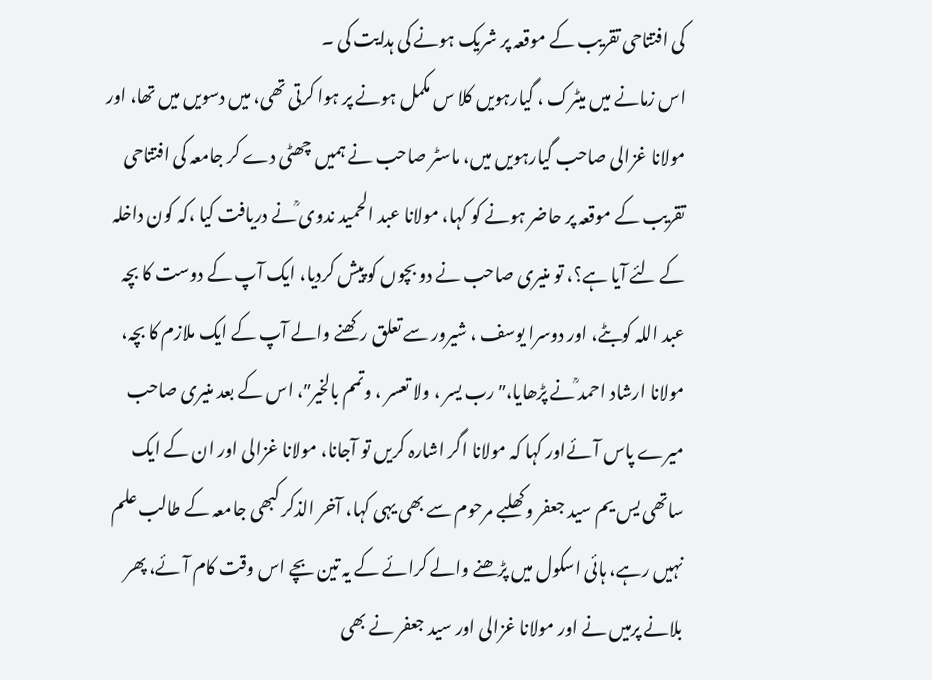کی افتتاحی تقریب کے موقعہ پر شریک ہونے کی ہدایت کی ۔
اس زمانے میں میٹرک ، گیارہویں کلا س مکمل ہونے پر ہوا کرتی تھی، میں دسویں میں تھا، اور مولانا غزالی صاحب گیارہویں میں، ماسٹر صاحب نے ہمیں چھٹی دے کر جامعہ کی افتتاحی تقریب کے موقعہ پر حاضر ہونے کو کہا، مولانا عبد الحمید ندوی ؒنے دریافت کیا ،کہ کون داخلہ کے لئے آیا ہے؟، تو منیری صاحب نے دو بچوں کو پیش کردیا، ایک آپ کے دوست کا بچہ عبد اللہ کوبٹے، اور دوسرا یوسف ، شیرور سے تعلق رکھنے والے آپ کے ایک ملازم کا بچہ، مولانا ارشاد احمد ؒنے پڑھایا،″ رب یسر ، ولا تعسر ، وتمم بالخیر″، اس کے بعد منیری صاحب میرے پاس آئےاور کہا کہ مولانا اگر اشارہ کریں تو آجانا، مولانا غزالی اور ان کے ایک ساتھی یس یم سید جعفر وکھلبے مرحوم سے بھی یہی کہا، آخر الذکر کبھی جامعہ کے طالب علم نہیں رہے، ہائی اسکول میں پڑھنے والے کرائے کے یہ تین بچے اس وقت کام آئے، پھر بلانے پرمیں نے اور مولانا غزالی اور سید جعفر نے بھی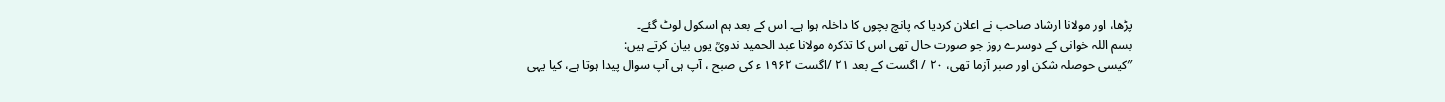پڑھا، اور مولانا ارشاد صاحب نے اعلان کردیا کہ پانچ بچوں کا داخلہ ہوا ہے۔ اس کے بعد ہم اسکول لوٹ گئے۔
بسم اللہ خوانی کے دوسرے روز جو صورت حال تھی اس کا تذکرہ مولانا عبد الحمید ندویؒ یوں بیان کرتے ہیں:
″کیسی حوصلہ شکن اور صبر آزما تھی، ۲۰ / اگست کے بعد ۲۱ /اگست ۱۹۶۲ ء کی صبح ، آپ ہی آپ سوال پیدا ہوتا ہے، کیا یہی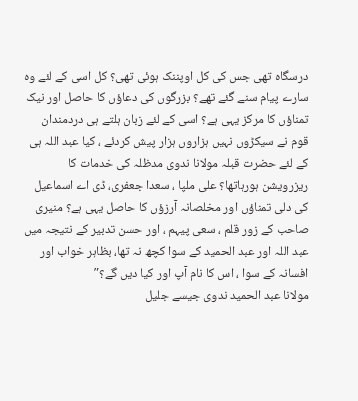درسگاہ تھی جس کی کل اوپننک ہوئی تھی؟ کل اسی کے لئے وہ سارے پیام سنے گئے تھے؟ بزرگوں کی دعاؤں کا حاصل اور نیک تمناؤں کا مرکز یہی ہے؟ اسی کے لئے زبان ہلتے ہی دردمندان قوم نے سیکڑوں نہیں ہزاروں ہزار پیش کردئے ، کیا عبد اللہ ہی کے لئے حضرت قبلہ مولانا ندوی مدظلہ کی خدمات کا ریزرویشن ہورہاتھا؟ علی ملپا ، سعدا جعفری، ڈی اے اسماعیل کی دلی تمناؤں اور مخلصانہ آرزؤں کا حاصل یہی ہے؟ منیری صاحب کے زور قلم ، سعی پیہم ، اور حسن تدبیر کے نتیجہ میں عبد اللہ اور عبد الحمید کے سوا کچھ نہ تھا، بظاہر خواب اور افسانہ کے سوا ، اس کا نام آپ اور کیا دیں گے؟″
مولانا عبد الحمید ندوی جیسے جلیل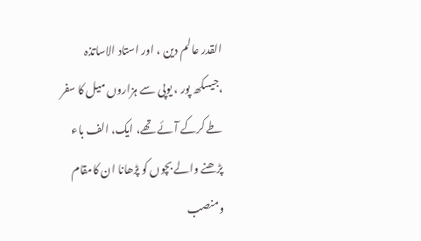القدر عالم دین ، اور استاد الاساتذہ ،جیسکھ پور ، یوپی سے ہزاروں میل کا سفر طے کرکے آئے تھے، ایک، الف باء پڑھنے والے بچوں کو پڑھانا ان کامقام ومنصب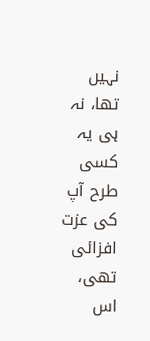نہیں تھا، نہ ہی یہ کسی طرح آپ کی عزت افزائی تھی، اس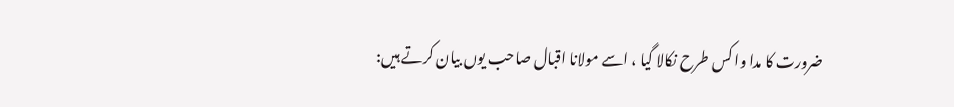ضرورت کا مدا وا کس طرح نکالا گیا ، اسے مولانا اقبال صاحب یوں بیان کرتے ہیں: